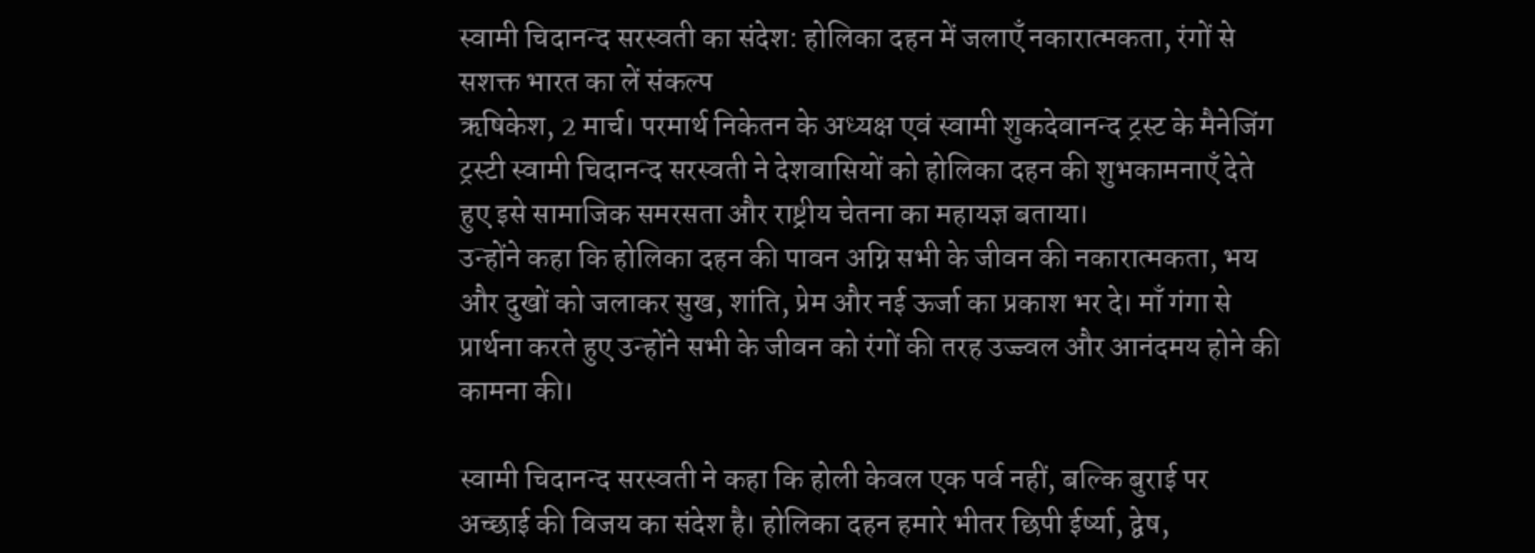स्वामी चिदानन्द सरस्वती का संदेश: होलिका दहन में जलाएँ नकारात्मकता, रंगों से सशक्त भारत का लें संकल्प
ऋषिकेश, 2 मार्च। परमार्थ निकेतन के अध्यक्ष एवं स्वामी शुकदेवानन्द ट्रस्ट के मैनेजिंग ट्रस्टी स्वामी चिदानन्द सरस्वती ने देशवासियों को होलिका दहन की शुभकामनाएँ देते हुए इसे सामाजिक समरसता और राष्ट्रीय चेतना का महायज्ञ बताया।
उन्होंने कहा कि होलिका दहन की पावन अग्नि सभी के जीवन की नकारात्मकता, भय और दुखों को जलाकर सुख, शांति, प्रेम और नई ऊर्जा का प्रकाश भर दे। माँ गंगा से प्रार्थना करते हुए उन्होंने सभी के जीवन को रंगों की तरह उज्ज्वल और आनंदमय होने की कामना की।

स्वामी चिदानन्द सरस्वती ने कहा कि होली केवल एक पर्व नहीं, बल्कि बुराई पर अच्छाई की विजय का संदेश है। होलिका दहन हमारे भीतर छिपी ईर्ष्या, द्वेष,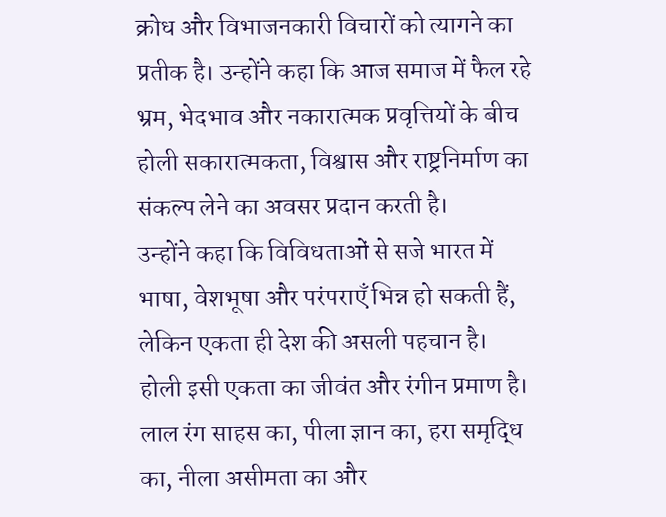क्रोध और विभाजनकारी विचारों को त्यागने का प्रतीक है। उन्होंने कहा कि आज समाज में फैल रहे भ्रम, भेदभाव और नकारात्मक प्रवृत्तियों के बीच होली सकारात्मकता, विश्वास और राष्ट्रनिर्माण का संकल्प लेने का अवसर प्रदान करती है।
उन्होंने कहा कि विविधताओं से सजे भारत में भाषा, वेशभूषा और परंपराएँ भिन्न हो सकती हैं, लेकिन एकता ही देश की असली पहचान है। होली इसी एकता का जीवंत और रंगीन प्रमाण है। लाल रंग साहस का, पीला ज्ञान का, हरा समृद्धि का, नीला असीमता का और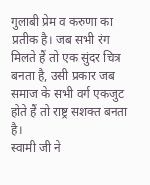गुलाबी प्रेम व करुणा का प्रतीक है। जब सभी रंग मिलते हैं तो एक सुंदर चित्र बनता है, उसी प्रकार जब समाज के सभी वर्ग एकजुट होते हैं तो राष्ट्र सशक्त बनता है।
स्वामी जी ने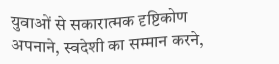युवाओं से सकारात्मक दृष्टिकोण अपनाने, स्वदेशी का सम्मान करने,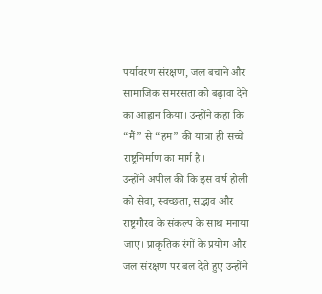पर्यावरण संरक्षण, जल बचाने और सामाजिक समरसता को बढ़ावा देने का आह्वान किया। उन्होंने कहा कि “मैं” से “हम” की यात्रा ही सच्चे राष्ट्रनिर्माण का मार्ग है।
उन्होंने अपील की कि इस वर्ष होली को सेवा, स्वच्छता, सद्भाव और राष्ट्रगौरव के संकल्प के साथ मनाया जाए। प्राकृतिक रंगों के प्रयोग और जल संरक्षण पर बल देते हुए उन्होंने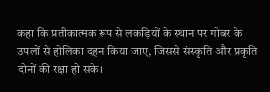कहा कि प्रतीकात्मक रूप से लकड़ियों के स्थान पर गोबर के उपलों से होलिका दहन किया जाए, जिससे संस्कृति और प्रकृति दोनों की रक्षा हो सके।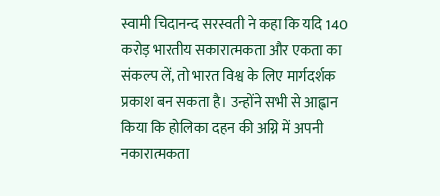स्वामी चिदानन्द सरस्वती ने कहा कि यदि 140 करोड़ भारतीय सकारात्मकता और एकता का संकल्प लें, तो भारत विश्व के लिए मार्गदर्शक प्रकाश बन सकता है। उन्होंने सभी से आह्वान किया कि होलिका दहन की अग्नि में अपनी नकारात्मकता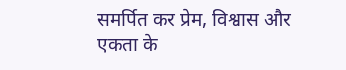समर्पित कर प्रेम, विश्वास और एकता के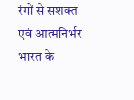रंगों से सशक्त एवं आत्मनिर्भर भारत के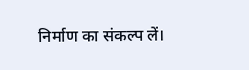निर्माण का संकल्प लें।